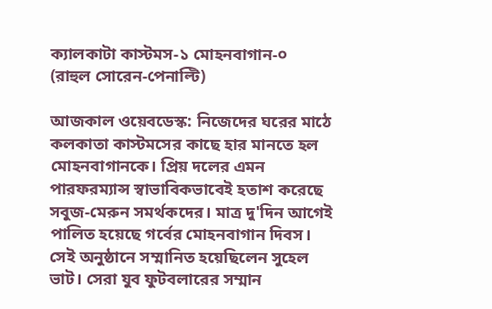ক্যালকাটা কাস্টমস-১ মোহনবাগান-০
(রাহুল সোরেন-পেনাল্টি)

আজকাল ওয়েবডেস্ক: নিজেদের ঘরের মাঠে কলকাতা কাস্টমসের কাছে হার মানতে হল মোহনবাগানকে। প্রিয় দলের এমন পারফরম্যান্স স্বাভাবিকভাবেই হতাশ করেছে সবুজ-মেরুন সমর্থকদের। মাত্র দু'দিন আগেই পালিত হয়েছে গর্বের মোহনবাগান দিবস। সেই অনুষ্ঠানে সম্মানিত হয়েছিলেন সুহেল ভাট। সেরা যুব ফুটবলারের সম্মান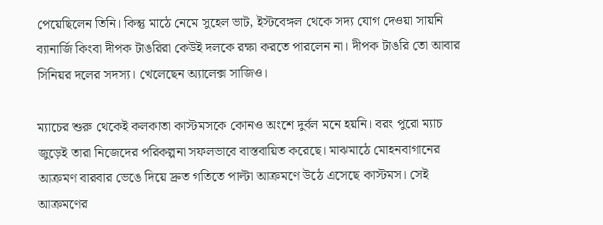পেয়েছিলেন তিনি। কিন্তু মাঠে নেমে সুহেল ভাট, ইস্টবেঙ্গল থেকে সদ্য যোগ দেওয়া সায়নি ব্যানার্জি কিংবা দীপক টাঙরিরা কেউই দলকে রক্ষা করতে পারলেন না। দীপক টাঙরি তো আবার সিনিয়র দলের সদস্য। খেলেছেন অ্যালেক্স সাজিও।

ম্যাচের শুরু থেকেই কলকাতা কাস্টমসকে কোনও অংশে দুর্বল মনে হয়নি। বরং পুরো ম্যাচ জুড়েই তারা নিজেদের পরিকল্পনা সফলভাবে বাস্তবায়িত করেছে। মাঝমাঠে মোহনবাগানের আক্রমণ বারবার ভেঙে দিয়ে দ্রুত গতিতে পাল্টা আক্রমণে উঠে এসেছে কাস্টমস। সেই আক্রমণের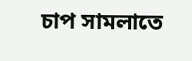চাপ সামলাতে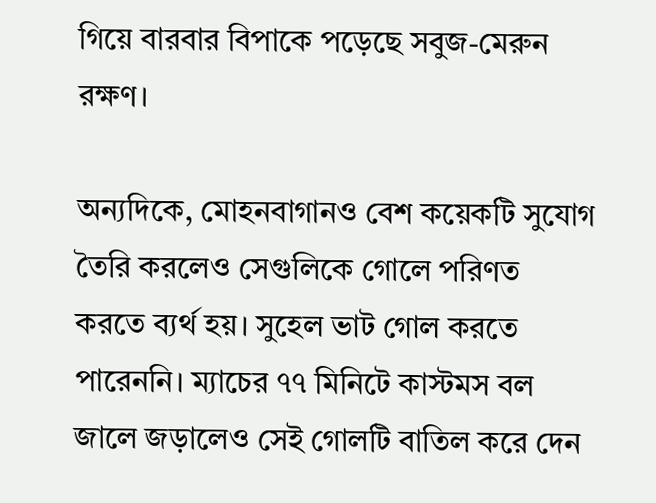গিয়ে বারবার বিপাকে পড়েছে সবুজ-মেরুন রক্ষণ।

অন্যদিকে, মোহনবাগানও বেশ কয়েকটি সুযোগ তৈরি করলেও সেগুলিকে গোলে পরিণত করতে ব্যর্থ হয়। সুহেল ভাট গোল করতে পারেননি। ম্যাচের ৭৭ মিনিটে কাস্টমস বল জালে জড়ালেও সেই গোলটি বাতিল করে দেন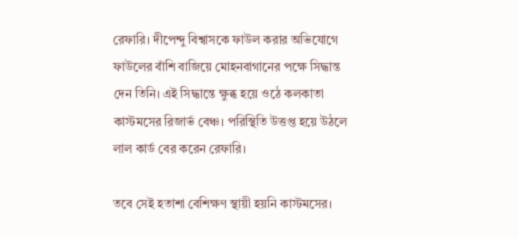রেফারি। দীপেন্দু বিশ্বাসকে ফাউল করার অভিযোগে ফাউলের বাঁশি বাজিয়ে মোহনবাগানের পক্ষে সিদ্ধান্ত দেন তিনি। এই সিদ্ধান্তে ক্ষুব্ধ হয়ে ওঠে কলকাতা কাস্টমসের রিজার্ভ বেঞ্চ। পরিস্থিতি উত্তপ্ত হয়ে উঠলে লাল কার্ড বের করেন রেফারি।

তবে সেই হতাশা বেশিক্ষণ স্থায়ী হয়নি কাস্টমসের।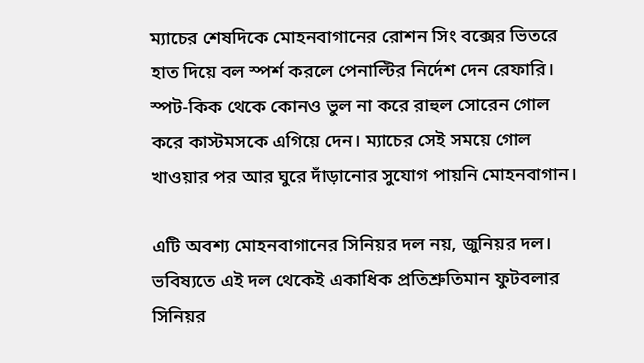ম্যাচের শেষদিকে মোহনবাগানের রোশন সিং বক্সের ভিতরে হাত দিয়ে বল স্পর্শ করলে পেনাল্টির নির্দেশ দেন রেফারি। স্পট-কিক থেকে কোনও ভুল না করে রাহুল সোরেন গোল করে কাস্টমসকে এগিয়ে দেন। ম্যাচের সেই সময়ে গোল খাওয়ার পর আর ঘুরে দাঁড়ানোর সুযোগ পায়নি মোহনবাগান।

এটি অবশ্য মোহনবাগানের সিনিয়র দল নয়, জুনিয়র দল। ভবিষ্যতে এই দল থেকেই একাধিক প্রতিশ্রুতিমান ফুটবলার সিনিয়র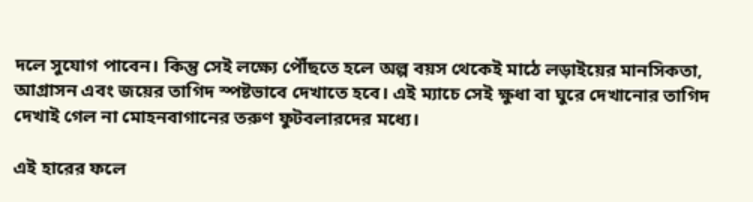দলে সুযোগ পাবেন। কিন্তু সেই লক্ষ্যে পৌঁছতে হলে অল্প বয়স থেকেই মাঠে লড়াইয়ের মানসিকতা, আগ্রাসন এবং জয়ের তাগিদ স্পষ্টভাবে দেখাতে হবে। এই ম্যাচে সেই ক্ষুধা বা ঘুরে দেখানোর তাগিদ দেখাই গেল না মোহনবাগানের তরুণ ফুটবলারদের মধ্যে।

এই হারের ফলে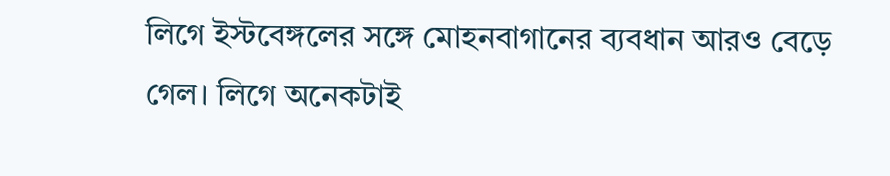লিগে ইস্টবেঙ্গলের সঙ্গে মোহনবাগানের ব্যবধান আরও বেড়ে গেল। লিগে অনেকটাই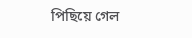পিছিয়ে গেল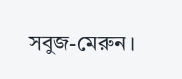সবুজ-মেরুন।